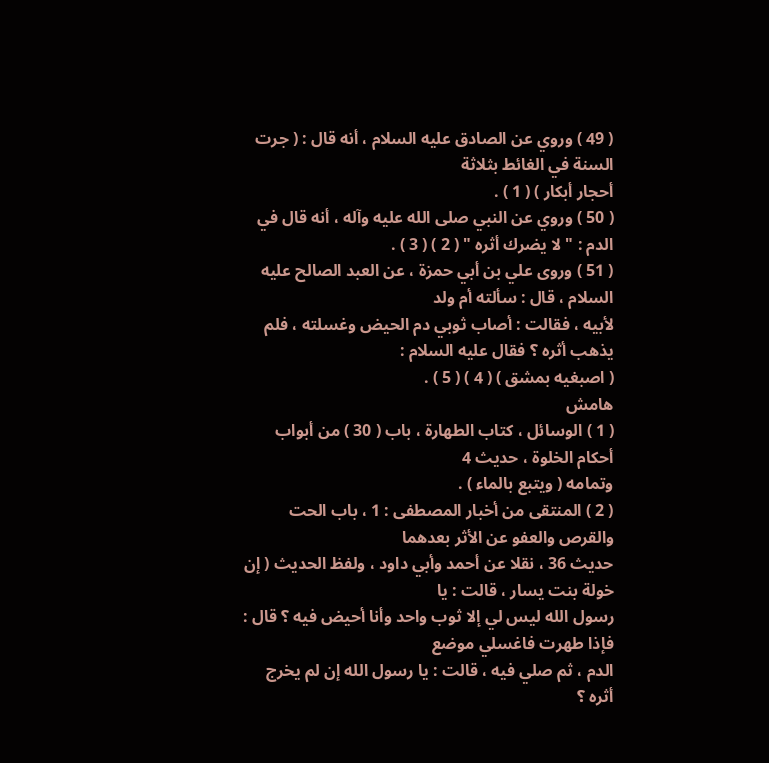( 49 ) وروي عن الصادق عليه السلام ، أنه قال : ( جرت السنة في الغائط بثلاثة
أحجار أبكار ) ( 1 ) .
( 50 ) وروي عن النبي صلى الله عليه وآله ، أنه قال في الدم : " لا يضرك أثره " ( 2 ) ( 3 ) .
( 51 ) وروى علي بن أبي حمزة ، عن العبد الصالح عليه السلام ، قال : سألته أم ولد
لأبيه ، فقالت : أصاب ثوبي دم الحيض وغسلته ، فلم يذهب أثره ؟ فقال عليه السلام :
( اصبغيه بمشق ) ( 4 ) ( 5 ) .
هامش
( 1 ) الوسائل ، كتاب الطهارة ، باب ( 30 ) من أبواب أحكام الخلوة ، حديث 4
وتمامه ( ويتبع بالماء ) .
( 2 ) المنتقى من أخبار المصطفى : 1 ، باب الحت والقرص والعفو عن الأثر بعدهما
حديث 36 ، نقلا عن أحمد وأبي داود ، ولفظ الحديث ( إن خولة بنت يسار ، قالت : يا
رسول الله ليس لي إلا ثوب واحد وأنا أحيض فيه ؟ قال : فإذا طهرت فاغسلي موضع
الدم ، ثم صلي فيه ، قالت : يا رسول الله إن لم يخرج أثره ؟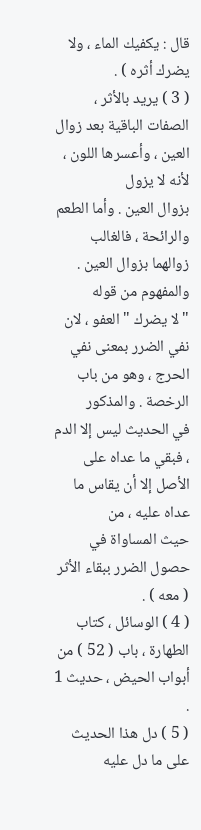قال : يكفيك الماء ، ولا
يضرك أثره ) .
( 3 ) يريد بالأثر ، الصفات الباقية بعد زوال العين ، وأعسرها اللون ، لأنه لا يزول
بزوال العين . وأما الطعم والرائحة ، فالغالب زوالهما بزوال العين . والمفهوم من قوله
" لا يضرك " العفو ، لان نفي الضرر بمعنى نفي الحرج ، وهو من باب الرخصة . والمذكور
في الحديث ليس إلا الدم ، فبقي ما عداه على الأصل إلا أن يقاس ما عداه عليه ، من
حيث المساواة في حصول الضرر ببقاء الأثر ( معه ) .
( 4 ) الوسائل ، كتاب الطهارة ، باب ( 52 ) من أبواب الحيض ، حديث 1 .
( 5 ) دل هذا الحديث على ما دل عليه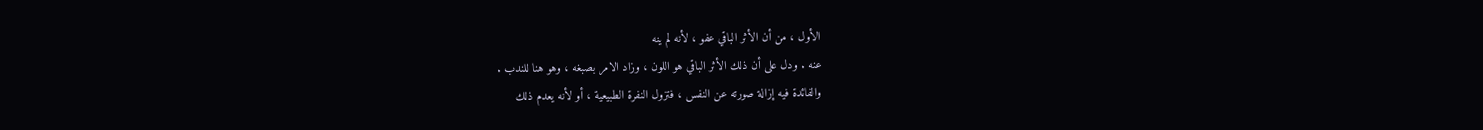الأول ، من أن الأثر الباقي عفو ، لأنه لم ينه
عنه . ودل على أن ذلك الأثر الباقي هو اللون ، وزاد الامر بصبغه ، وهو هنا للندب .
والفائدة فيه إزالة صورته عن النفس ، فتزول النفرة الطبيعية ، أو لأنه يعدم ذلك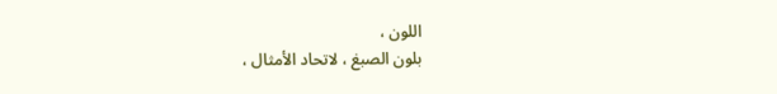اللون ،
بلون الصبغ ، لاتحاد الأمثال ،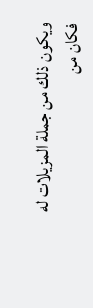ويكون ذلك من جملة المزيلات له فكان من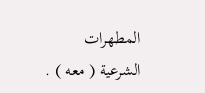المطهرات
الشرعية ( معه ) .